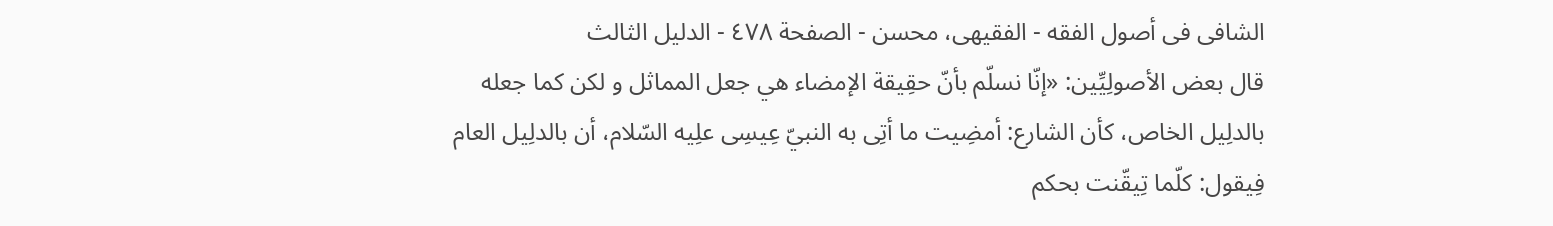الشافی فی أصول الفقه - الفقیهی، محسن - الصفحة ٤٧٨ - الدلیل الثالث
قال بعض الأصولِیِّین: «إنّا نسلّم بأنّ حقِیقة الإمضاء هي جعل المماثل و لکن کما جعله بالدلِیل الخاص، کأن الشارع: أمضِیت ما أتِی به النبيّ عِیسِی علِیه السّلام، أن بالدلِیل العام فِیقول: کلّما تِیقّنت بحکم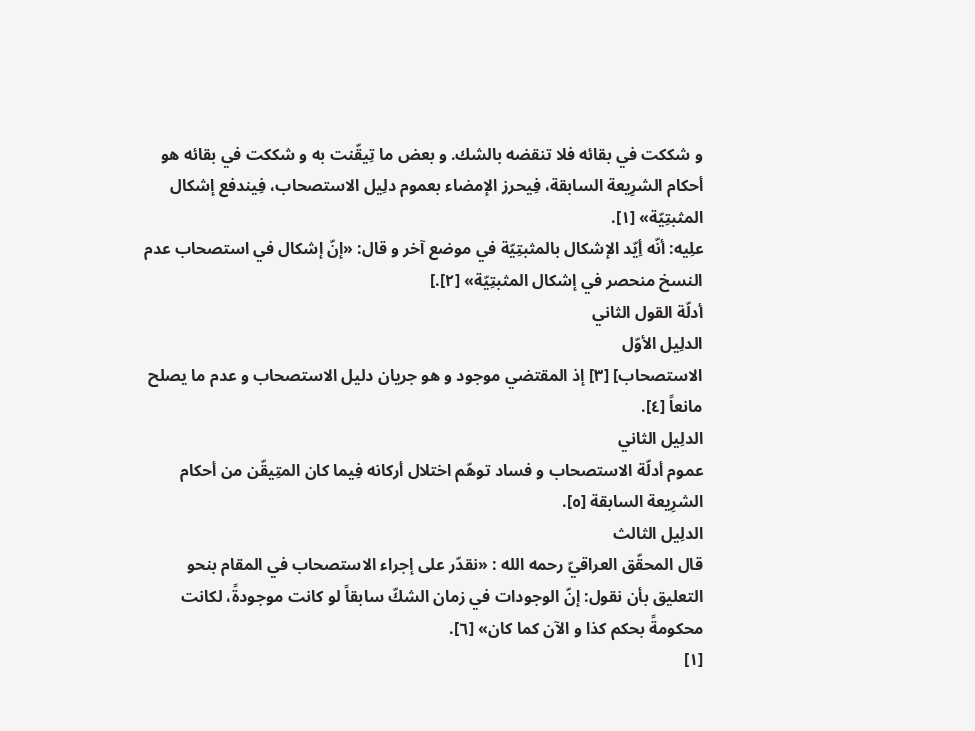و شککت في بقائه فلا تنقضه بالشك. و بعض ما تِیقّنت به و شککت في بقائه هو أحکام الشرِیعة السابقة، فِیحرز الإمضاء بعموم دلِیل الاستصحاب، فِیندفع إشکال المثبتِیّة» [١].
علِیه: أنّه أِیّد الإشکال بالمثبتِیّة في موضع آخر و قال: «إنّ إشکال في استصحاب عدم النسخ منحصر في إشکال المثبتِیّة» [٢].]
أدلّة القول الثاني
الدلِیل الأوّل
الاستصحاب] [٣] إذ المقتضي موجود و هو جريان دليل الاستصحاب و عدم ما يصلح مانعاً [٤].
الدلِیل الثاني
عموم أدلّة الاستصحاب و فساد توهّم اختلال أرکانه فِیما کان المتِیقّن من أحکام الشرِیعة السابقة [٥].
الدلِیل الثالث
قال المحقّق العراقيّ رحمه الله : «نقدّر على إجراء الاستصحاب في المقام بنحو التعليق بأن نقول: إنّ الوجودات في زمان الشكّ سابقاً لو كانت موجودةً، لکانت محكومةً بحكم كذا و الآن كما كان» [٦].
[١]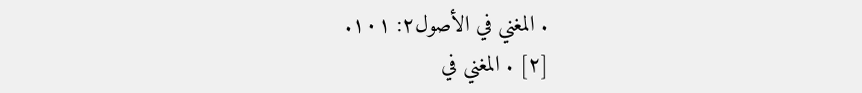. المغني في الأصول٢: ١٠١.
[٢] . المغني في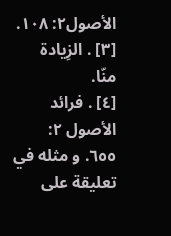الأصول٢: ١٠٨.
[٣] . الزِیادة منّا.
[٤] . فرائد الأصول ٢: ٦٥٥. و مثله في تعليقة على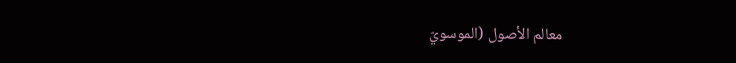معالم الأصول (الموسويّ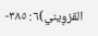القزوِیني)٦: ٣٨٥-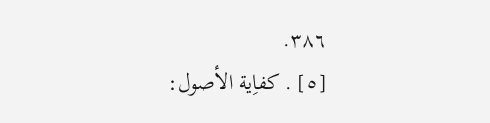٣٨٦.
[٥] . کفاِیة الأصول: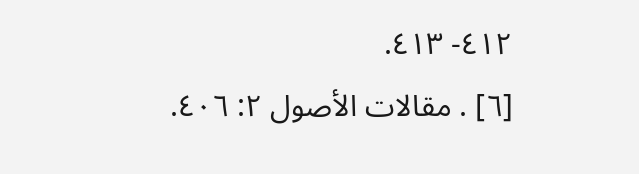٤١٢- ٤١٣.
[٦] . مقالات الأصول ٢: ٤٠٦.